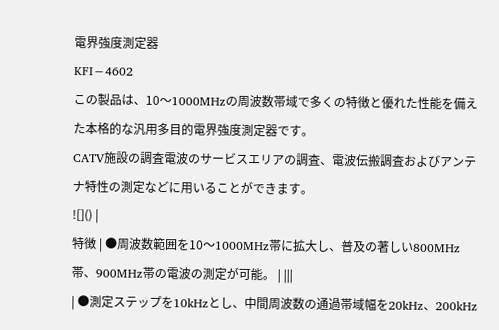電界強度測定器
KFI−4602
この製品は、10〜1000MHzの周波数帯域で多くの特徴と優れた性能を備えた本格的な汎用多目的電界強度測定器です。
CATV施設の調査電波のサービスエリアの調査、電波伝搬調査およびアンテナ特性の測定などに用いることができます。
![]() |
特徴 | ●周波数範囲を10〜1000MHz帯に拡大し、普及の著しい800MHz帯、900MHz帯の電波の測定が可能。 | |||
| ●測定ステップを10kHzとし、中間周波数の通過帯域幅を20kHz、200kHz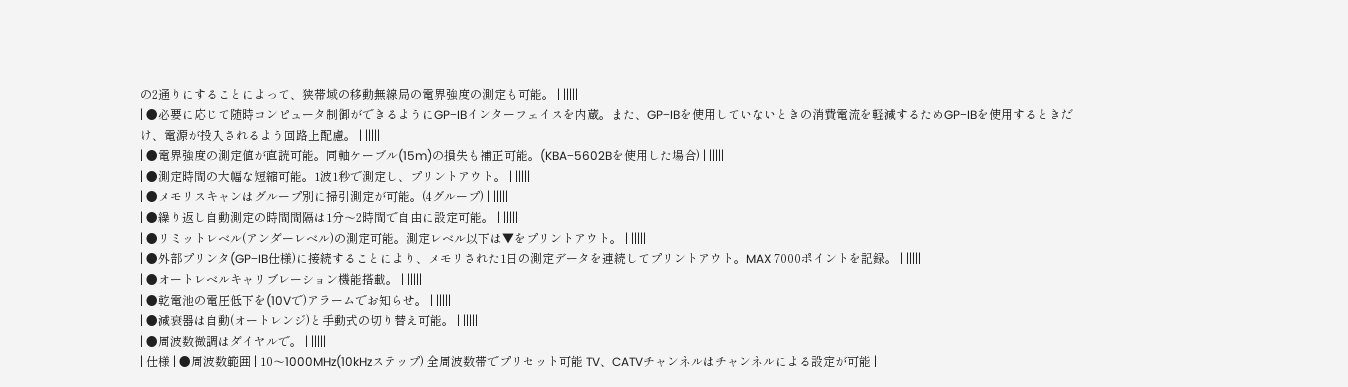の2通りにすることによって、狭帯域の移動無線局の電界強度の測定も可能。 | |||||
| ●必要に応じて随時コンピュータ制御ができるようにGP−IBインターフェイスを内蔵。また、GP−IBを使用していないときの消費電流を軽減するためGP−IBを使用するときだけ、電源が投入されるよう回路上配慮。 | |||||
| ●電界強度の測定値が直読可能。同軸ケーブル(15m)の損失も補正可能。(KBA−5602Bを使用した場合) | |||||
| ●測定時間の大幅な短縮可能。1波1秒で測定し、プリントアウト。 | |||||
| ●メモリスキャンはグループ別に掃引測定が可能。(4グループ) | |||||
| ●繰り返し自動測定の時間間隔は1分〜2時間で自由に設定可能。 | |||||
| ●リミットレベル(アンダーレベル)の測定可能。測定レベル以下は▼をプリントアウト。 | |||||
| ●外部プリンタ(GP−IB仕様)に接続することにより、メモリされた1日の測定データを連続してプリントアウト。MAX 7000ポイントを記録。 | |||||
| ●オートレベルキャリブレーション機能搭載。 | |||||
| ●乾電池の電圧低下を(10Vで)アラームでお知らせ。 | |||||
| ●減衰器は自動(オートレンジ)と手動式の切り替え可能。 | |||||
| ●周波数微調はダイヤルで。 | |||||
| 仕様 | ●周波数範囲 | 10〜1000MHz(10kHzステップ) 全周波数帯でプリセット可能 TV、CATVチャンネルはチャンネルによる設定が可能 |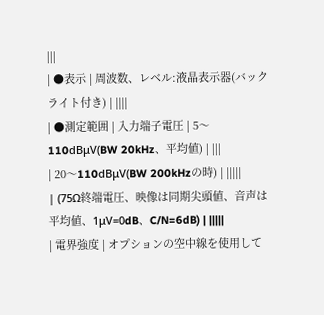|||
| ●表示 | 周波数、レベル:液晶表示器(バックライト付き) | ||||
| ●測定範囲 | 入力端子電圧 | 5〜110dBμV(BW 20kHz、平均値) | |||
| 20〜110dBμV(BW 200kHzの時) | |||||
| (75Ω終端電圧、映像は同期尖頭値、音声は平均値、1μV=0dB、C/N=6dB) | |||||
| 電界強度 | オプションの空中線を使用して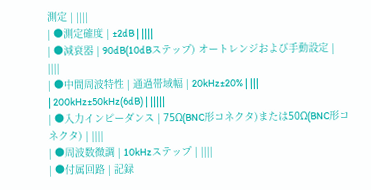測定 | ||||
| ●測定確度 | ±2dB | ||||
| ●減衰器 | 90dB(10dBステップ) オートレンジおよび手動設定 |
||||
| ●中間周波特性 | 通過帯域幅 | 20kHz±20% | |||
| 200kHz±50kHz(6dB) | |||||
| ●入力インピーダンス | 75Ω(BNC形コネクタ)または50Ω(BNC形コネクタ) | ||||
| ●周波数微調 | 10kHzステップ | ||||
| ●付属回路 | 記録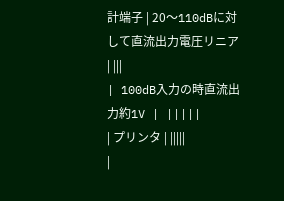計端子 | 20〜110dBに対して直流出力電圧リニア | |||
| 100dB入力の時直流出力約1V | |||||
| プリンタ | |||||
|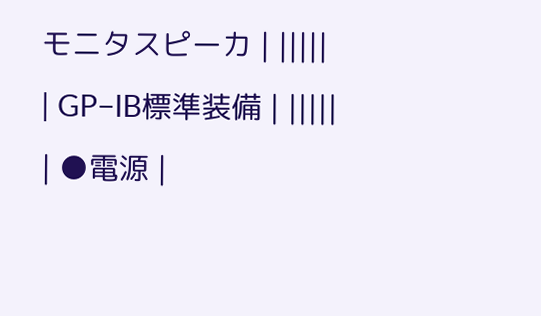モニタスピーカ | |||||
| GP−IB標準装備 | |||||
| ●電源 |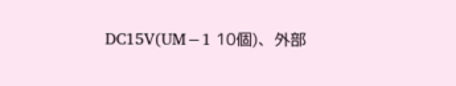DC15V(UM−1 10個)、外部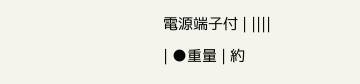電源端子付 | ||||
| ●重量 | 約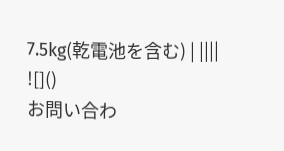7.5kg(乾電池を含む) | ||||
![]()
お問い合わ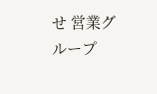せ 営業グループ